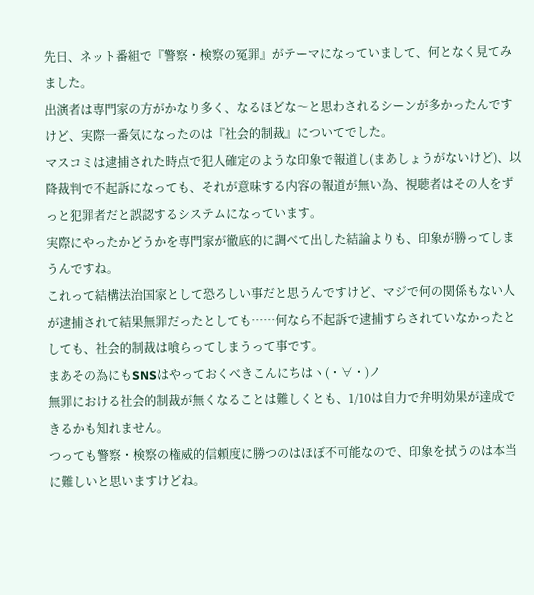先日、ネット番組で『警察・検察の冤罪』がテーマになっていまして、何となく見てみました。
出演者は専門家の方がかなり多く、なるほどな〜と思わされるシーンが多かったんですけど、実際一番気になったのは『社会的制裁』についてでした。
マスコミは逮捕された時点で犯人確定のような印象で報道し(まあしょうがないけど)、以降裁判で不起訴になっても、それが意味する内容の報道が無い為、視聴者はその人をずっと犯罪者だと誤認するシステムになっています。
実際にやったかどうかを専門家が徹底的に調べて出した結論よりも、印象が勝ってしまうんですね。
これって結構法治国家として恐ろしい事だと思うんですけど、マジで何の関係もない人が逮捕されて結果無罪だったとしても……何なら不起訴で逮捕すらされていなかったとしても、社会的制裁は喰らってしまうって事です。
まあその為にもSNSはやっておくべきこんにちはヽ(・∀・)ノ
無罪における社会的制裁が無くなることは難しくとも、1/10は自力で弁明効果が達成できるかも知れません。
つっても警察・検察の権威的信頼度に勝つのはほぼ不可能なので、印象を拭うのは本当に難しいと思いますけどね。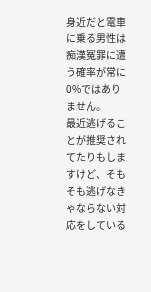身近だと電車に乗る男性は痴漢冤罪に遭う確率が常に0%ではありません。
最近逃げることが推奨されてたりもしますけど、そもそも逃げなきゃならない対応をしている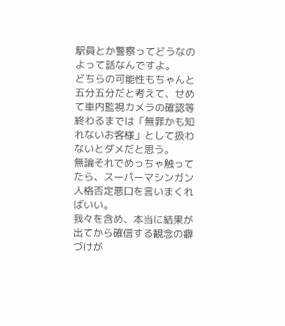駅員とか警察ってどうなのよって話なんですよ。
どちらの可能性もちゃんと五分五分だと考えて、せめて車内監視カメラの確認等終わるまでは「無罪かも知れないお客様」として扱わないとダメだと思う。
無論それでめっちゃ触ってたら、スーパーマシンガン人格否定悪口を言いまくればいい。
我々を含め、本当に結果が出てから確信する観念の癖づけが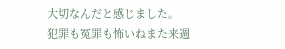大切なんだと感じました。
犯罪も冤罪も怖いねまた来週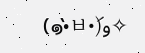(๑•̀ㅂ•́)و✧